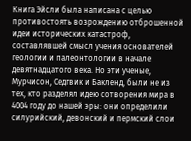Книга Эйсли была написана с целью противостоять возрождению отброшенной идеи исторических катастроф, составлявшей смысл учения основателей геологии и палеонтологии в начале девятнадцатого века. Но эти ученые, Мурчисон, Седгвик и Бакленд, были не из тех, кто разделял идею сотворения мира в 4004 году до нашей эры: они определили силурийский, девонский и пермский слои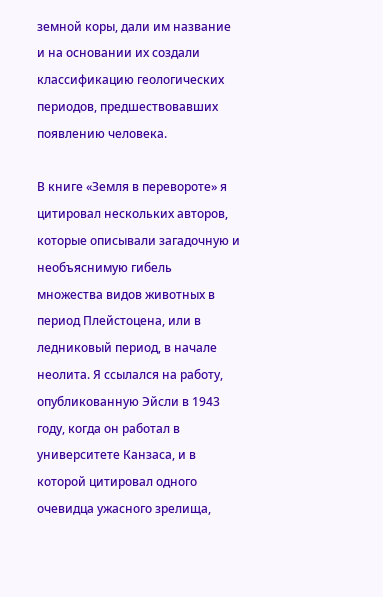земной коры, дали им название и на основании их создали классификацию геологических периодов, предшествовавших появлению человека.

В книге «Земля в перевороте» я цитировал нескольких авторов, которые описывали загадочную и необъяснимую гибель множества видов животных в период Плейстоцена, или в ледниковый период, в начале неолита. Я ссылался на работу, опубликованную Эйсли в 1943 году, когда он работал в университете Канзаса, и в которой цитировал одного очевидца ужасного зрелища,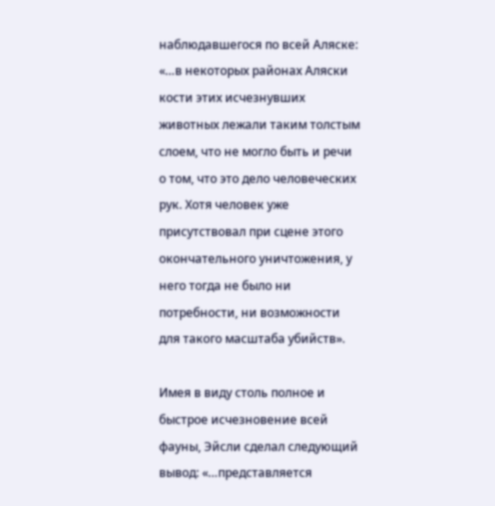наблюдавшегося по всей Аляске: «…в некоторых районах Аляски кости этих исчезнувших животных лежали таким толстым слоем, что не могло быть и речи о том, что это дело человеческих рук. Хотя человек уже присутствовал при сцене этого окончательного уничтожения, у него тогда не было ни потребности, ни возможности для такого масштаба убийств».

Имея в виду столь полное и быстрое исчезновение всей фауны, Эйсли сделал следующий вывод: «…представляется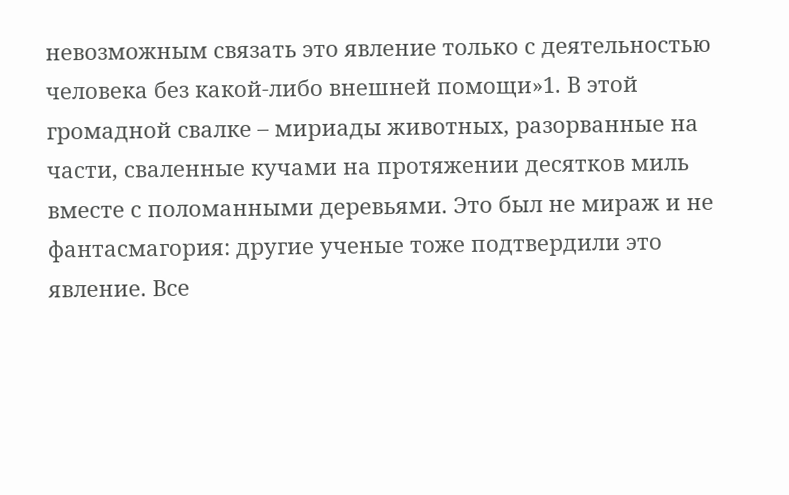невозможным связать это явление только с деятельностью человека без какой-либо внешней помощи»1. В этой громадной свалке – мириады животных, разорванные на части, сваленные кучами на протяжении десятков миль вместе с поломанными деревьями. Это был не мираж и не фантасмагория: другие ученые тоже подтвердили это явление. Все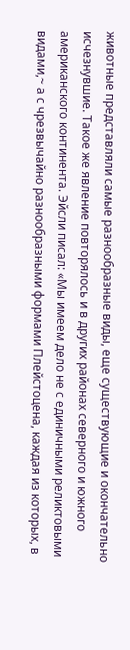животные представляли самые разнообразные виды, еще существующие и окончательно исчезнувшие. Такое же явление повторялось и в других районах северного и южного американского континента. Эйсли писал: «Мы имеем дело не с единичными реликтовыми видами,~ а с чрезвычайно разнообразными формами Плейстоцена, каждая из которых, в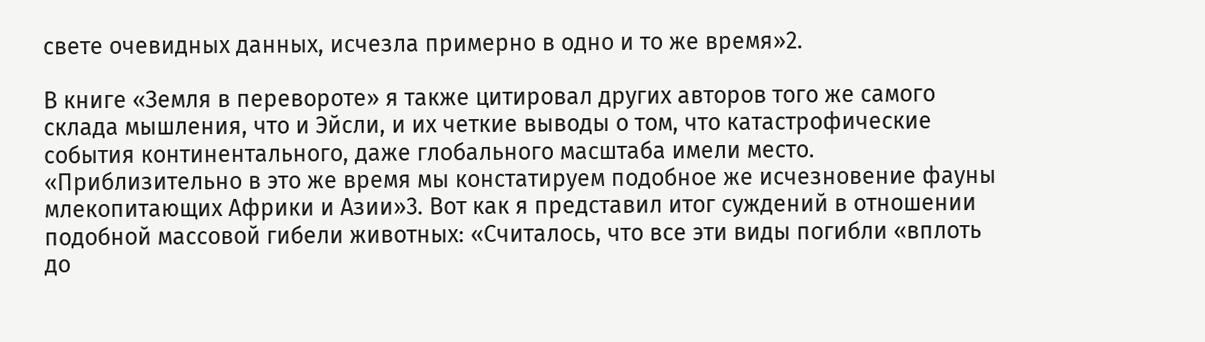свете очевидных данных, исчезла примерно в одно и то же время»2.

В книге «Земля в перевороте» я также цитировал других авторов того же самого склада мышления, что и Эйсли, и их четкие выводы о том, что катастрофические события континентального, даже глобального масштаба имели место. «Приблизительно в это же время мы констатируем подобное же исчезновение фауны млекопитающих Африки и Азии»3. Вот как я представил итог суждений в отношении подобной массовой гибели животных: «Считалось, что все эти виды погибли «вплоть до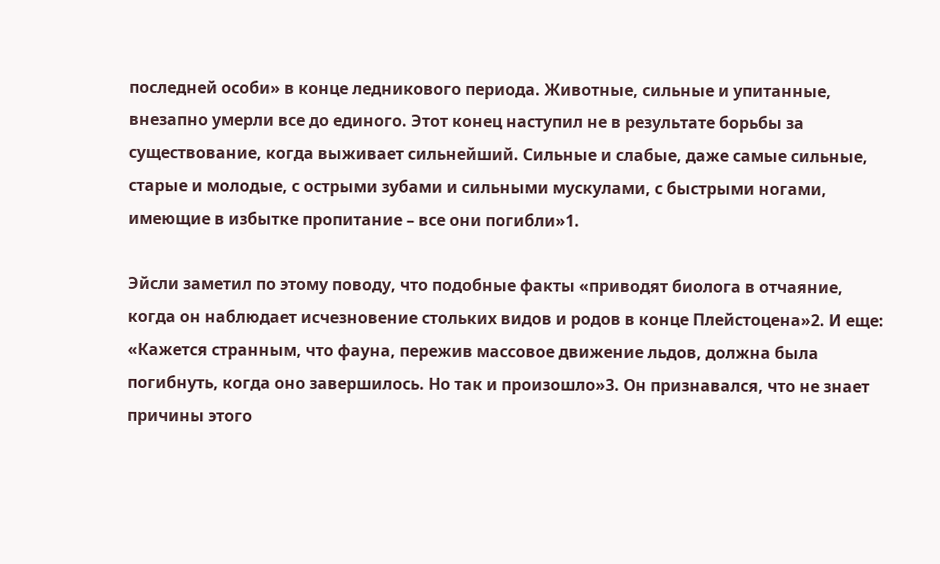последней особи» в конце ледникового периода. Животные, сильные и упитанные, внезапно умерли все до единого. Этот конец наступил не в результате борьбы за существование, когда выживает сильнейший. Сильные и слабые, даже самые сильные, старые и молодые, с острыми зубами и сильными мускулами, с быстрыми ногами, имеющие в избытке пропитание – все они погибли»1.

Эйсли заметил по этому поводу, что подобные факты «приводят биолога в отчаяние, когда он наблюдает исчезновение стольких видов и родов в конце Плейстоцена»2. И еще: «Кажется странным, что фауна, пережив массовое движение льдов, должна была погибнуть, когда оно завершилось. Но так и произошло»3. Он признавался, что не знает причины этого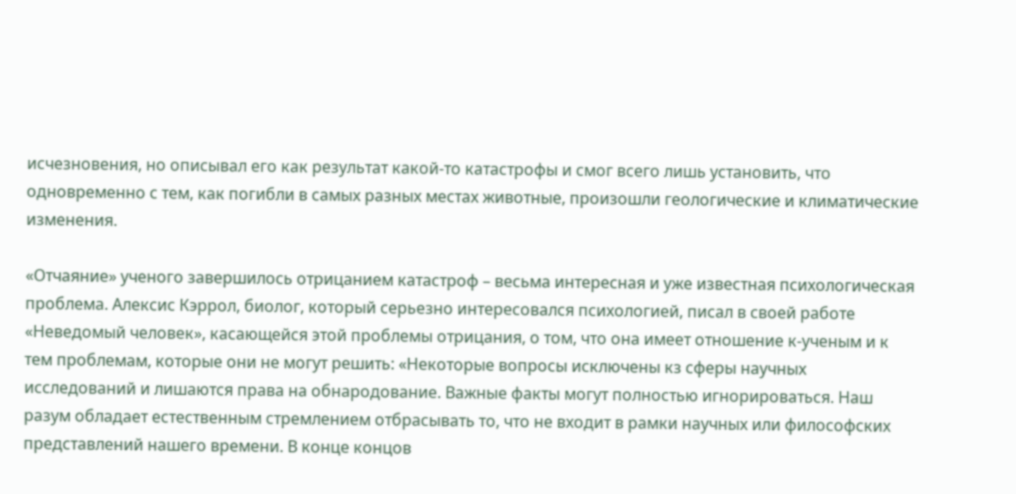исчезновения, но описывал его как результат какой-то катастрофы и смог всего лишь установить, что одновременно с тем, как погибли в самых разных местах животные, произошли геологические и климатические изменения.

«Отчаяние» ученого завершилось отрицанием катастроф – весьма интересная и уже известная психологическая проблема. Алексис Кэррол, биолог, который серьезно интересовался психологией, писал в своей работе «Неведомый человек», касающейся этой проблемы отрицания, о том, что она имеет отношение к-ученым и к тем проблемам, которые они не могут решить: «Некоторые вопросы исключены кз сферы научных исследований и лишаются права на обнародование. Важные факты могут полностью игнорироваться. Наш разум обладает естественным стремлением отбрасывать то, что не входит в рамки научных или философских представлений нашего времени. В конце концов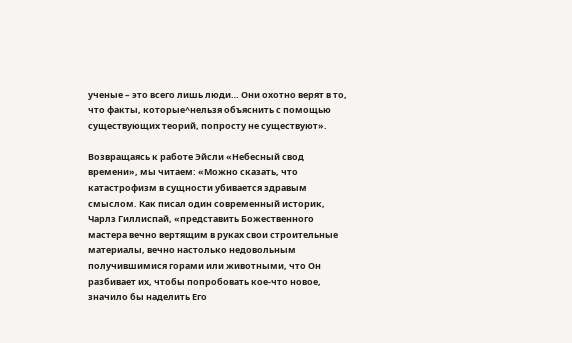ученые – это всего лишь люди… Они охотно верят в то, что факты, которые^нельзя объяснить с помощью существующих теорий, попросту не существуют».

Возвращаясь к работе Эйсли «Небесный свод времени», мы читаем: «Можно сказать, что катастрофизм в сущности убивается здравым смыслом. Как писал один современный историк, Чарлз Гиллиспай, «представить Божественного мастера вечно вертящим в руках свои строительные материалы, вечно настолько недовольным получившимися горами или животными, что Он разбивает их, чтобы попробовать кое-что новое, значило бы наделить Его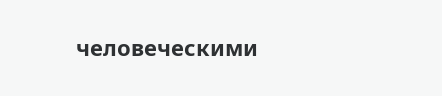человеческими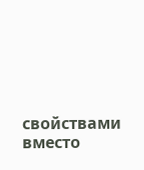свойствами вместо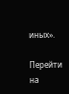иных».

Перейти на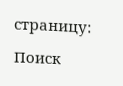страницу:

Поиск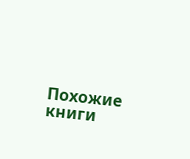Похожие книги